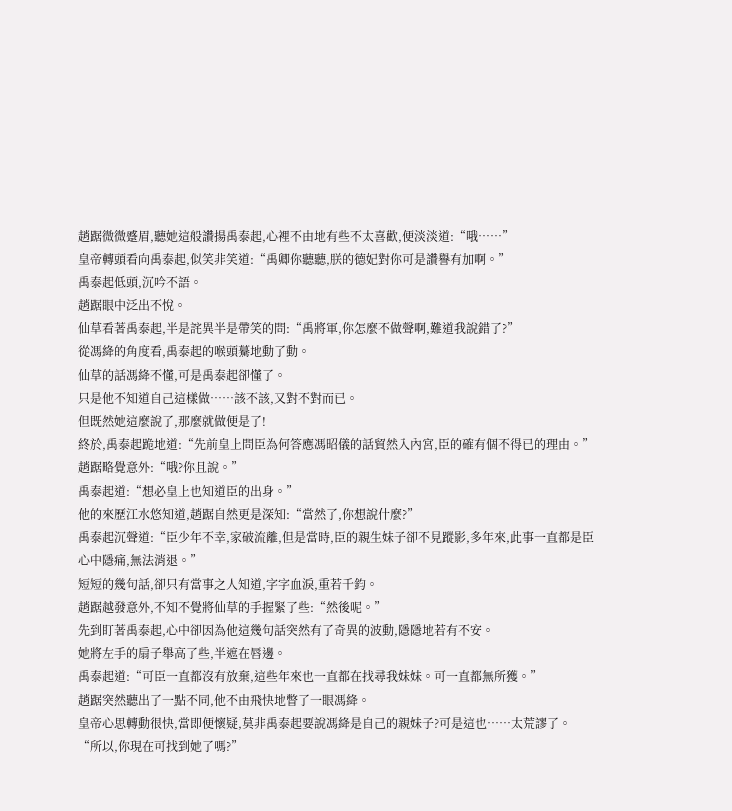趙踞微微蹙眉,聽她這般讚揚禹泰起,心裡不由地有些不太喜歡,便淡淡道:“哦……”
皇帝轉頭看向禹泰起,似笑非笑道:“禹卿你聽聽,朕的德妃對你可是讚譽有加啊。”
禹泰起低頭,沉吟不語。
趙踞眼中泛出不悅。
仙草看著禹泰起,半是詫異半是帶笑的問:“禹將軍,你怎麼不做聲啊,難道我說錯了?”
從馮絳的角度看,禹泰起的喉頭驀地動了動。
仙草的話馮絳不懂,可是禹泰起卻懂了。
只是他不知道自己這樣做……該不該,又對不對而已。
但既然她這麼說了,那麼就做便是了!
終於,禹泰起跪地道:“先前皇上問臣為何答應馮昭儀的話貿然入內宮,臣的確有個不得已的理由。”
趙踞略覺意外:“哦?你且說。”
禹泰起道:“想必皇上也知道臣的出身。”
他的來歷江水悠知道,趙踞自然更是深知:“當然了,你想說什麼?”
禹泰起沉聲道:“臣少年不幸,家破流離,但是當時,臣的親生妹子卻不見蹤影,多年來,此事一直都是臣心中隱痛,無法消退。”
短短的幾句話,卻只有當事之人知道,字字血淚,重若千鈞。
趙踞越發意外,不知不覺將仙草的手握緊了些:“然後呢。”
先到盯著禹泰起,心中卻因為他這幾句話突然有了奇異的波動,隱隱地若有不安。
她將左手的扇子舉高了些,半遮在唇邊。
禹泰起道:“可臣一直都沒有放棄,這些年來也一直都在找尋我妹妹。可一直都無所獲。”
趙踞突然聽出了一點不同,他不由飛快地瞥了一眼馮絳。
皇帝心思轉動很快,當即便懷疑,莫非禹泰起要說馮絳是自己的親妹子?可是這也……太荒謬了。
“所以,你現在可找到她了嗎?”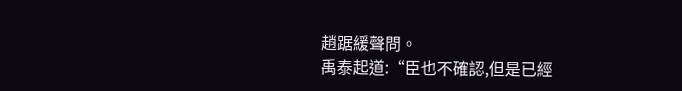趙踞緩聲問。
禹泰起道:“臣也不確認,但是已經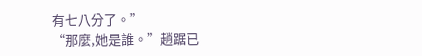有七八分了。”
“那麼,她是誰。”趙踞已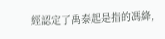經認定了禹泰起是指的馮絳,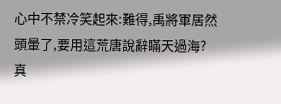心中不禁冷笑起來:難得,禹將軍居然頭暈了,要用這荒唐說辭瞞天過海?真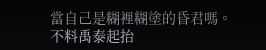當自己是糊裡糊塗的昏君嗎。
不料禹泰起抬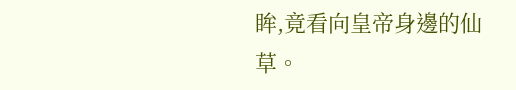眸,竟看向皇帝身邊的仙草。